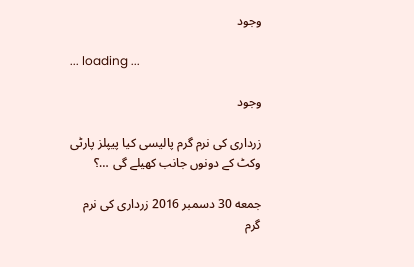وجود

... loading ...

وجود

زرداری کی نرم گرم پالیسی کیا پیپلز پارٹی وکٹ کے دونوں جانب کھیلے گی …؟

جمعه 30 دسمبر 2016 زرداری کی نرم گرم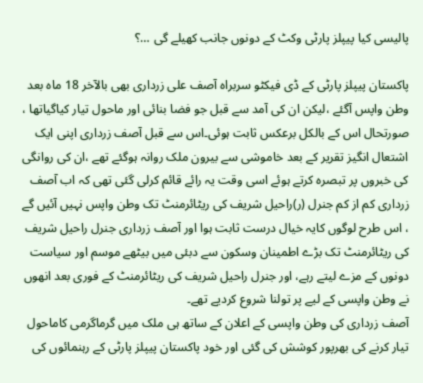پالیسی کیا پیپلز پارٹی وکٹ کے دونوں جانب کھیلے گی …؟

پاکستان پیپلز پارٹی کے ڈی فیکٹو سربراہ آصف علی زرداری بھی بالآخر 18 ماہ بعد وطن واپس آگئے ،لیکن ان کی آمد سے قبل جو فضا بنائی اور ماحول تیار کیاگیاتھا ، صورتحال اس کے بالکل برعکس ثابت ہوئی۔اس سے قبل آصف زرداری اپنی ایک اشتعال انگیز تقریر کے بعد خاموشی سے بیرون ملک روانہ ہوگئے تھے ،ان کی روانگی کی خبروں پر تبصرہ کرتے ہوئے اسی وقت یہ رائے قائم کرلی گئی تھی کہ اب آصف زرداری کم از کم جنرل (ر)راحیل شریف کی ریٹائرمنٹ تک وطن واپس نہیں آئیں گے ، اس طرح لوگوں کایہ خیال درست ثابت ہوا اور آصف زرداری جنرل راحیل شریف کی ریٹائرمنٹ تک بڑے اطمینان وسکون سے دبئی میں بیٹھے موسم اور سیاست دونوں کے مزے لیتے رہے، اور جنرل راحیل شریف کی ریٹائرمنٹ کے فوری بعد انھوں نے وطن واپسی کے لیے پر تولنا شروع کردیے تھے۔
آصف زرداری کی وطن واپسی کے اعلان کے ساتھ ہی ملک میں گرماگرمی کاماحول تیار کرنے کی بھرپور کوشش کی گئی اور خود پاکستان پیپلز پارٹی کے رہنمائوں کی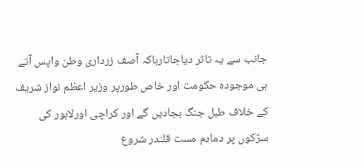جانب سے یہ تاثر دیاجاتارہاکہ آصف زرداری وطن واپس آتے ہی موجودہ حکومت اور خاص طورپر وزیر اعظم نواز شریف کے خلاف طبل جنگ بجادیں گے اور کراچی اورلاہور کی سڑکوں پر دمادم مست قلندر شروع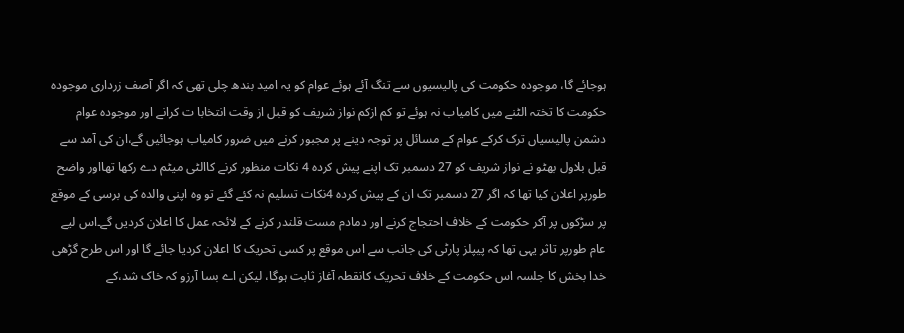ہوجائے گا، موجودہ حکومت کی پالیسیوں سے تنگ آئے ہوئے عوام کو یہ امید بندھ چلی تھی کہ اگر آصف زرداری موجودہ حکومت کا تختہ الٹنے میں کامیاب نہ ہوئے تو کم ازکم نواز شریف کو قبل از وقت انتخابا ت کرانے اور موجودہ عوام دشمن پالیسیاں ترک کرکے عوام کے مسائل پر توجہ دینے پر مجبور کرنے میں ضرور کامیاب ہوجائیں گے،ان کی آمد سے قبل بلاول بھٹو نے نواز شریف کو 27 دسمبر تک اپنے پیش کردہ 4 نکات منظور کرنے کاالٹی میٹم دے رکھا تھااور واضح طورپر اعلان کیا تھا کہ اگر 27 دسمبر تک ان کے پیش کردہ 4نکات تسلیم نہ کئے گئے تو وہ اپنی والدہ کی برسی کے موقع پر سڑکوں پر آکر حکومت کے خلاف احتجاج کرنے اور دمادم مست قلندر کرنے کے لائحہ عمل کا اعلان کردیں گے۔اس لیے عام طورپر تاثر یہی تھا کہ پیپلز پارٹی کی جانب سے اس موقع پر کسی تحریک کا اعلان کردیا جائے گا اور اس طرح گڑھی خدا بخش کا جلسہ اس حکومت کے خلاف تحریک کانقطہ آغاز ثابت ہوگا، لیکن اے بسا آرزو کہ خاک شد،کے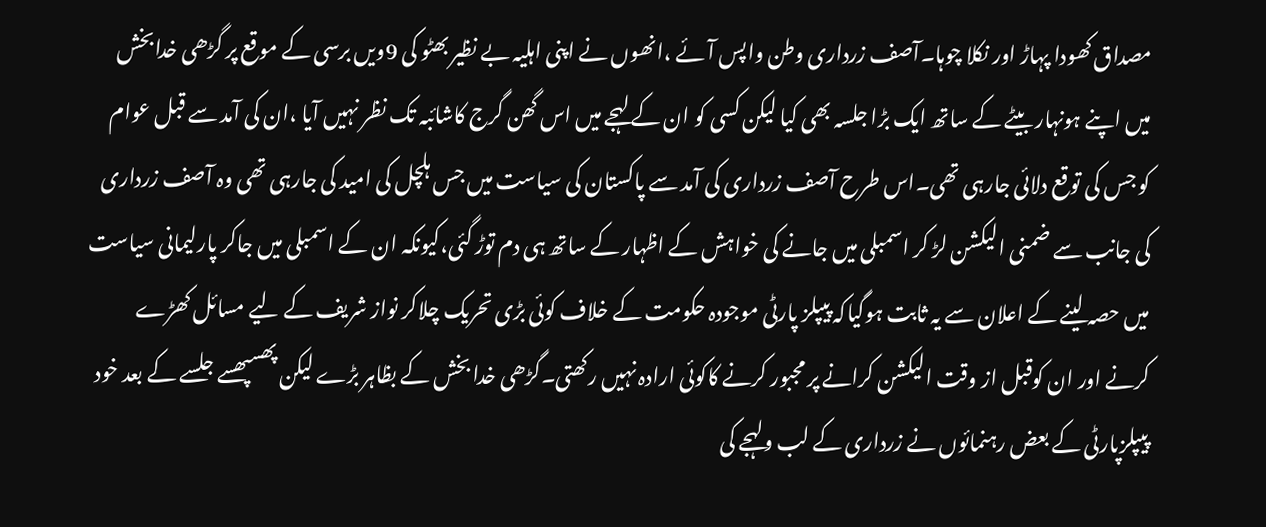مصداق کھودا پہاڑ اور نکلا چوہا۔آصف زرداری وطن واپس آئے ،انھوں نے اپنی اہلیہ بے نظیر بھٹو کی 9ویں برسی کے موقع پر گڑھی خدابخش میں اپنے ہونہار بیٹے کے ساتھ ایک بڑا جلسہ بھی کیا لیکن کسی کو ان کے لہجے میں اس گھن گرج کاشائبہ تک نظر نہیں آیا ،ان کی آمد سے قبل عوام کو جس کی توقع دلائی جارہی تھی۔اس طرح آصف زرداری کی آمد سے پاکستان کی سیاست میں جس ہلچل کی امید کی جارہی تھی وہ آصف زرداری کی جانب سے ضمنی الیکشن لڑ کر اسمبلی میں جانے کی خواہش کے اظہار کے ساتھ ہی دم توڑ گئی،کیونکہ ان کے اسمبلی میں جاکر پارلیمانی سیاست میں حصہ لینے کے اعلان سے یہ ثابت ہوگیاکہ پیپلز پارٹی موجودہ حکومت کے خلاف کوئی بڑی تحریک چلاکر نواز شریف کے لیے مسائل کھڑے کرنے اور ان کوقبل از وقت الیکشن کرانے پر مجبور کرنے کاکوئی ارادہ نہیں رکھتی۔گڑھی خدا بخش کے بظاہر بڑے لیکن پھسپھسے جلسے کے بعد خود پیپلزپارٹی کے بعض رہنمائوں نے زرداری کے لب ولہجے کی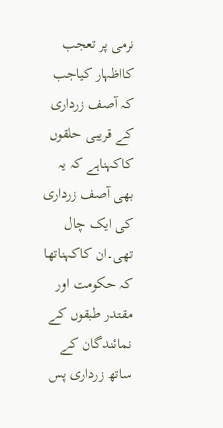نرمی پر تعجب کااظہار کیاجب کہ آصف زرداری کے قریبی حلقوں کاکہناہے کہ یہ بھی آصف زرداری کی ایک چال تھی۔ان کاکہناتھا کہ حکومت اور مقتدر طبقوں کے نمائندگان کے ساتھ زرداری پس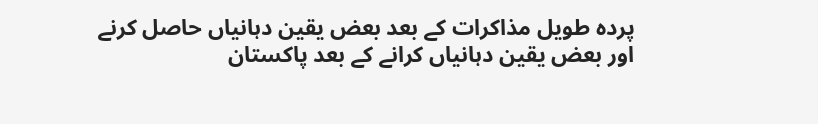پردہ طویل مذاکرات کے بعد بعض یقین دہانیاں حاصل کرنے اور بعض یقین دہانیاں کرانے کے بعد پاکستان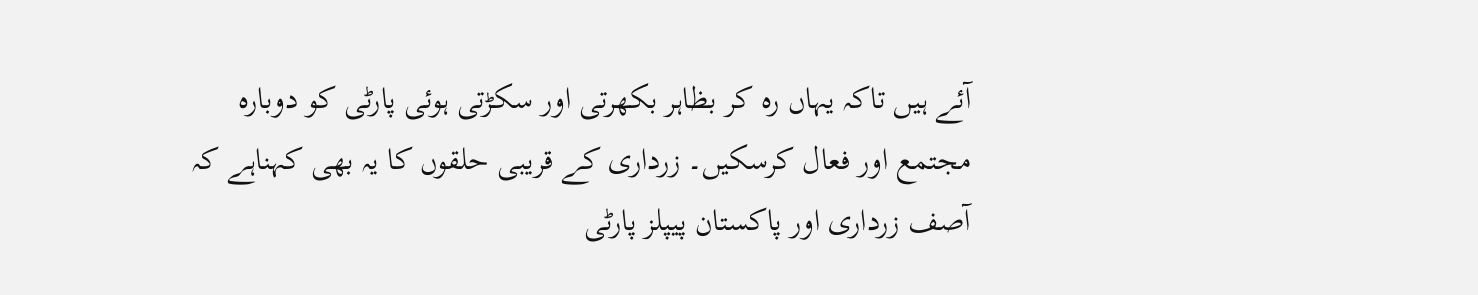آئے ہیں تاکہ یہاں رہ کر بظاہر بکھرتی اور سکڑتی ہوئی پارٹی کو دوبارہ مجتمع اور فعال کرسکیں۔ زرداری کے قریبی حلقوں کا یہ بھی کہناہے کہ آصف زرداری اور پاکستان پیپلز پارٹی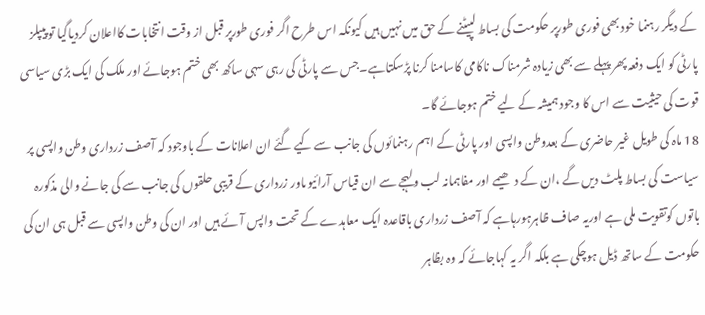کے دیگر رہنما خود بھی فوری طورپر حکومت کی بساط لپیٹنے کے حق میں نہیں ہیں کیونکہ اس طرح اگر فوری طورپر قبل از وقت انتخابات کااعلان کردیاگیا تو پیپلز پارٹی کو ایک دفعہ پھر پہلے سے بھی زیادہ شرمناک ناکامی کاسامنا کرنا پڑسکتاہے۔جس سے پارٹی کی رہی سہی ساکھ بھی ختم ہوجائے اور ملک کی ایک بڑی سیاسی قوت کی حیثیت سے اس کا وجود ہمیشہ کے لیے ختم ہوجائے گا۔
18 ماہ کی طویل غیر حاضری کے بعدوطن واپسی اور پارٹی کے اہم رہنمائوں کی جانب سے کیے گئے ان اعلانات کے باوجود کہ آصف زرداری وطن واپسی پر سیاست کی بساط پلٹ دیں گے ،ان کے دھیمے اور مفاہمانہ لب ولہجے سے ان قیاس آرائیوںاور زرداری کے قریبی حلقوں کی جانب سے کی جانے والی مذکورہ باتوں کوتقویت ملی ہے اوریہ صاف ظاہرہورہاہے کہ آصف زرداری باقاعدہ ایک معاہدے کے تحت واپس آئے ہیں اور ان کی وطن واپسی سے قبل ہی ان کی حکومت کے ساتھ ڈیل ہوچکی ہے بلکہ اگر یہ کہاجائے کہ وہ بظاہر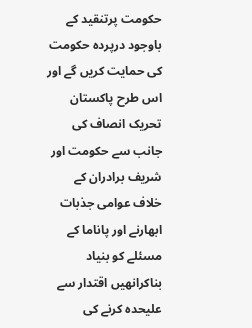حکومت پرتنقید کے باوجود درپردہ حکومت کی حمایت کریں گے اور اس طرح پاکستان تحریک انصاف کی جانب سے حکومت اور شریف برادران کے خلاف عوامی جذبات ابھارنے اور پاناما کے مسئلے کو بنیاد بناکرانھیں اقتدار سے علیحدہ کرنے کی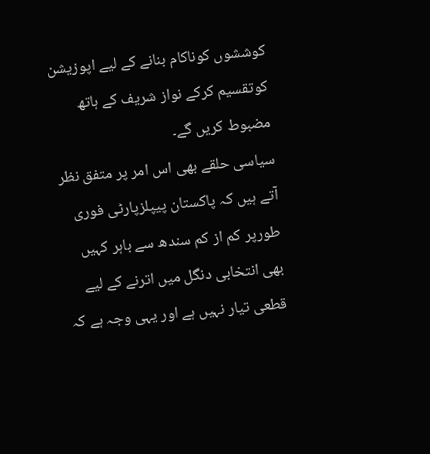کوششوں کوناکام بنانے کے لیے اپوزیشن کوتقسیم کرکے نواز شریف کے ہاتھ مضبوط کریں گے۔
سیاسی حلقے بھی اس امر پر متفق نظر آتے ہیں کہ پاکستان پیپلزپارٹی فوری طورپر کم از کم سندھ سے باہر کہیں بھی انتخابی دنگل میں اترنے کے لیے قطعی تیار نہیں ہے اور یہی وجہ ہے کہ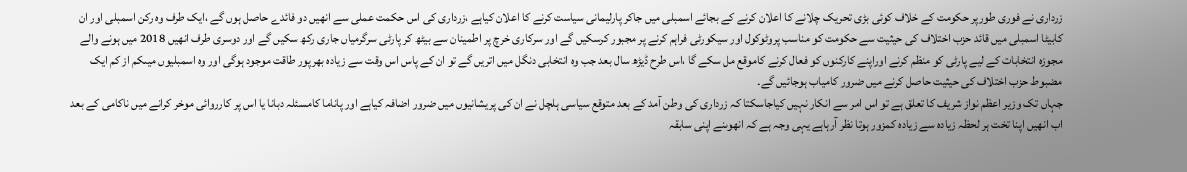زرداری نے فوری طورپر حکومت کے خلاف کوئی بڑی تحریک چلانے کا اعلان کرنے کے بجائے اسمبلی میں جاکر پارلیمانی سیاست کرنے کا اعلان کیاہے ،زرداری کی اس حکمت عملی سے انھیں دو فائدے حاصل ہوں گے ،ایک طرف وہ رکن اسمبلی اور ان کابیٹا اسمبلی میں قائد حزب اختلاف کی حیثیت سے حکومت کو مناسب پروٹوکول اور سیکورٹی فراہم کرنے پر مجبور کرسکیں گے اور سرکاری خرچ پر اطمینان سے بیٹھ کر پارٹی سرگرمیاں جاری رکھ سکیں گے اور دوسری طرف انھیں 2018 میں ہونے والے مجوزہ انتخابات کے لیے پارٹی کو منظم کرنے اوراپنے کارکنوں کو فعال کرنے کاموقع مل سکے گا ،اس طرح ڈیڑھ سال بعد جب وہ انتخابی دنگل میں اتریں گے تو ان کے پاس اس وقت سے زیادہ بھرپور طاقت موجود ہوگی اور وہ اسمبلیوں میںکم از کم ایک مضبوط حزب اختلاف کی حیثیت حاصل کرنے میں ضرور کامیاب ہوجائیں گے۔
جہاں تک وزیر اعظم نواز شریف کا تعلق ہے تو اس امر سے انکار نہیں کیاجاسکتا کہ زرداری کی وطن آمد کے بعد متوقع سیاسی ہلچل نے ان کی پریشانیوں میں ضرور اضافہ کیاہے اور پاناما کامسئلہ دبانا یا اس پر کارروائی موخر کرانے میں ناکامی کے بعد اب انھیں اپنا تخت ہر لحظہ زیادہ سے زیادہ کمزور ہوتا نظر آرہاہے یہی وجہ ہے کہ انھوںنے اپنی سابقہ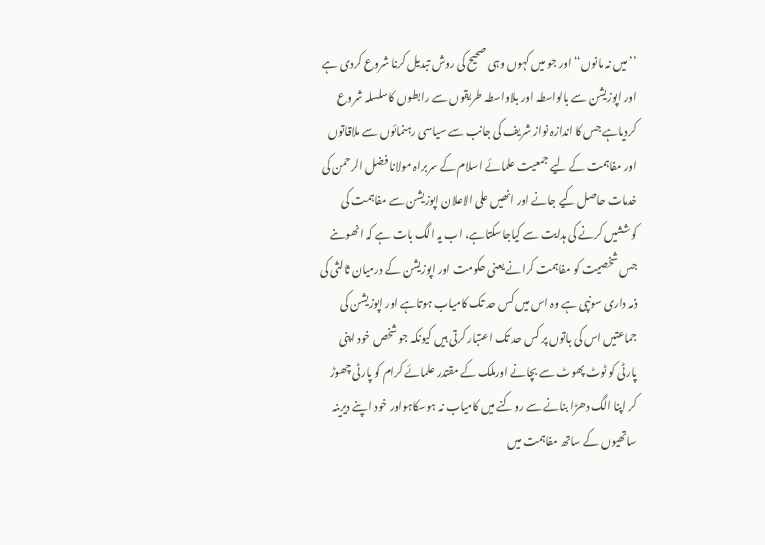’’میں نہ مانوں‘‘ اور جو میں کہوں وہی صحیح کی روش تبدیل کرنا شروع کردی ہے اور اپوزیشن سے بالواسطہ اور بلاواسطہ طریقوں سے رابطوں کاسلسلہ شروع کردیاہے جس کا اندازہ نواز شریف کی جانب سے سیاسی رہنمائوں سے ملاقاتوں اور مفاہمت کے لیے جمعیت علمائے اسلام کے سربراہ مولانا فضل الرحمن کی خدمات حاصل کیے جانے اور انھیں علی الاعلان اپوزیشن سے مفاہمت کی کوششیں کرنے کی ہدایت سے کیاجاسکتاہے، اب یہ الگ بات ہے کہ انھوںنے جس شخصیت کو مفاہمت کرانے یعنی حکومت اور اپوزیشن کے درمیان ثالثی کی ذمہ داری سونپی ہے وہ اس میں کس حد تک کامیاب ہوتاہے اور اپوزیشن کی جماعتیں اس کی باتوں پر کس حد تک اعتبار کرتی ہیں کیونکہ جو شخص خود اپنی پارٹی کو ٹوٹ پھوٹ سے بچانے اورملک کے مقتدر علمائے کرام کو پارٹی چھوڑ کر اپنا الگ دھڑا بنانے سے روکنے میں کامیاب نہ ہوسکاہواور خود اپنے دیرینہ ساتھیوں کے ساتھ مفاہمت میں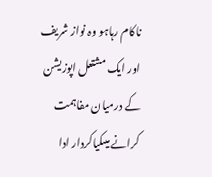ناکام رہاہو وہ نواز شریف اور ایک مشتعل اپوزیشن کے درمیان مفاہمت کرانے میںکیاکردار ادا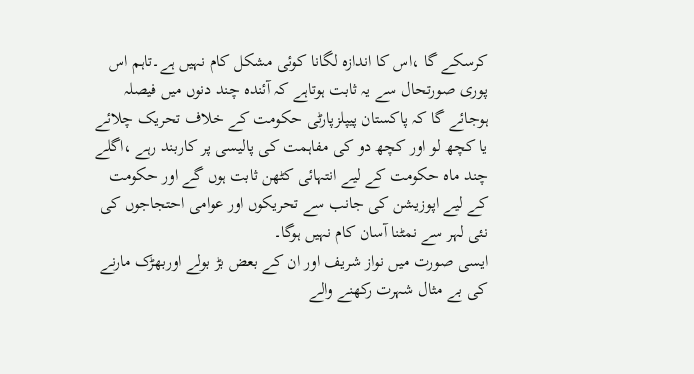کرسکے گا ،اس کا اندازہ لگانا کوئی مشکل کام نہیں ہے۔تاہم اس پوری صورتحال سے یہ ثابت ہوتاہے کہ آئندہ چند دنوں میں فیصلہ ہوجائے گا کہ پاکستان پیپلزپارٹی حکومت کے خلاف تحریک چلائے یا کچھ لو اور کچھ دو کی مفاہمت کی پالیسی پر کاربند رہے ،اگلے چند ماہ حکومت کے لیے انتہائی کٹھن ثابت ہوں گے اور حکومت کے لیے اپوزیشن کی جانب سے تحریکوں اور عوامی احتجاجوں کی نئی لہر سے نمٹنا آسان کام نہیں ہوگا۔
ایسی صورت میں نواز شریف اور ان کے بعض بڑ بولے اوربھڑک مارنے کی بے مثال شہرت رکھنے والے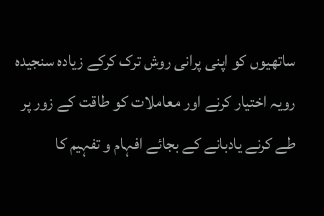ساتھیوں کو اپنی پرانی روش ترک کرکے زیادہ سنجیدہ رویہ اختیار کرنے اور معاملات کو طاقت کے زور پر طے کرنے یادبانے کے بجائے افہام و تفہیم کا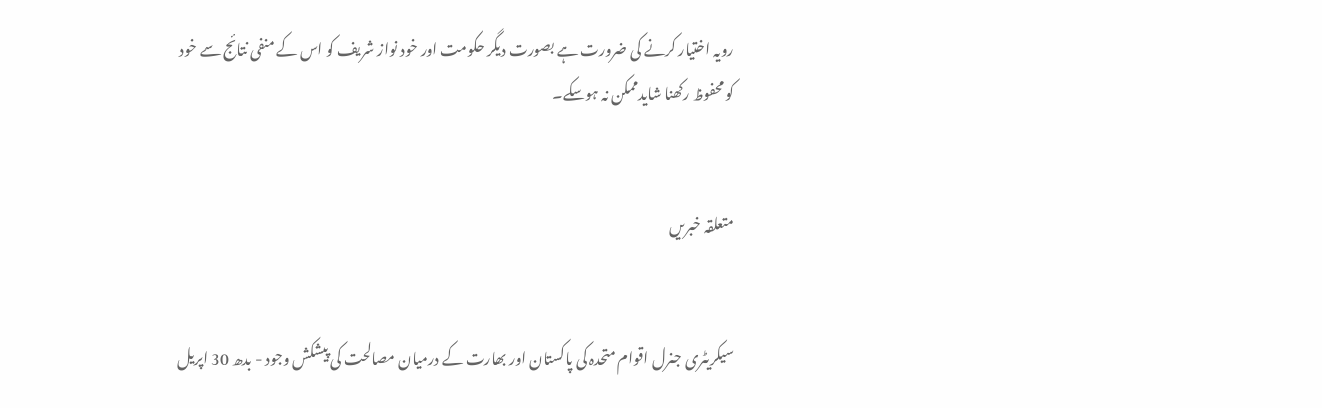رویہ اختیار کرنے کی ضرورت ہے بصورت دیگر حکومت اور خود نواز شریف کو اس کے منفی نتائج سے خود کو محفوظ رکھنا شایدممکن نہ ہوسکے۔


متعلقہ خبریں


سیکریٹری جنرل اقوام متحدہ کی پاکستان اور بھارت کے درمیان مصالحت کی پیشکش وجود - بدھ 30 اپریل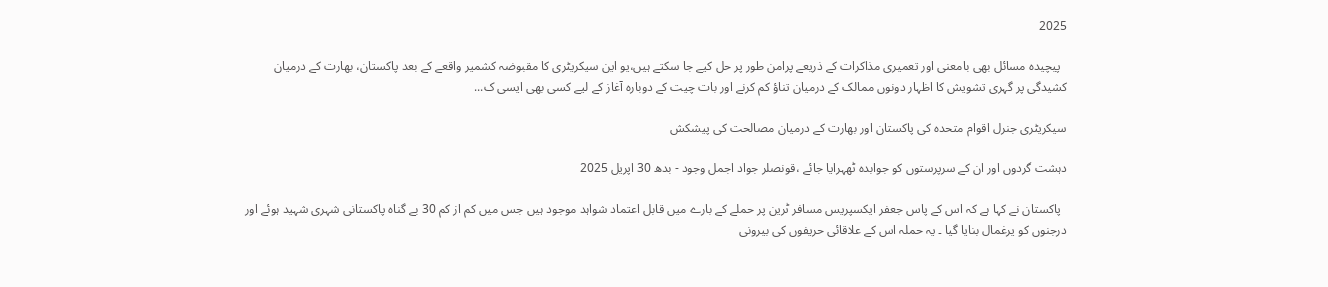2025

  پیچیدہ مسائل بھی بامعنی اور تعمیری مذاکرات کے ذریعے پرامن طور پر حل کیے جا سکتے ہیں،یو این سیکریٹری کا مقبوضہ کشمیر واقعے کے بعد پاکستان، بھارت کے درمیان کشیدگی پر گہری تشویش کا اظہار دونوں ممالک کے درمیان تناؤ کم کرنے اور بات چیت کے دوبارہ آغاز کے لیے کسی بھی ایسی ک...

سیکریٹری جنرل اقوام متحدہ کی پاکستان اور بھارت کے درمیان مصالحت کی پیشکش

دہشت گردوں اور ان کے سرپرستوں کو جوابدہ ٹھہرایا جائے ،قونصلر جواد اجمل وجود - بدھ 30 اپریل 2025

  پاکستان نے کہا ہے کہ اس کے پاس جعفر ایکسپریس مسافر ٹرین پر حملے کے بارے میں قابل اعتماد شواہد موجود ہیں جس میں کم از کم 30 بے گناہ پاکستانی شہری شہید ہوئے اور درجنوں کو یرغمال بنایا گیا ۔ یہ حملہ اس کے علاقائی حریفوں کی بیرونی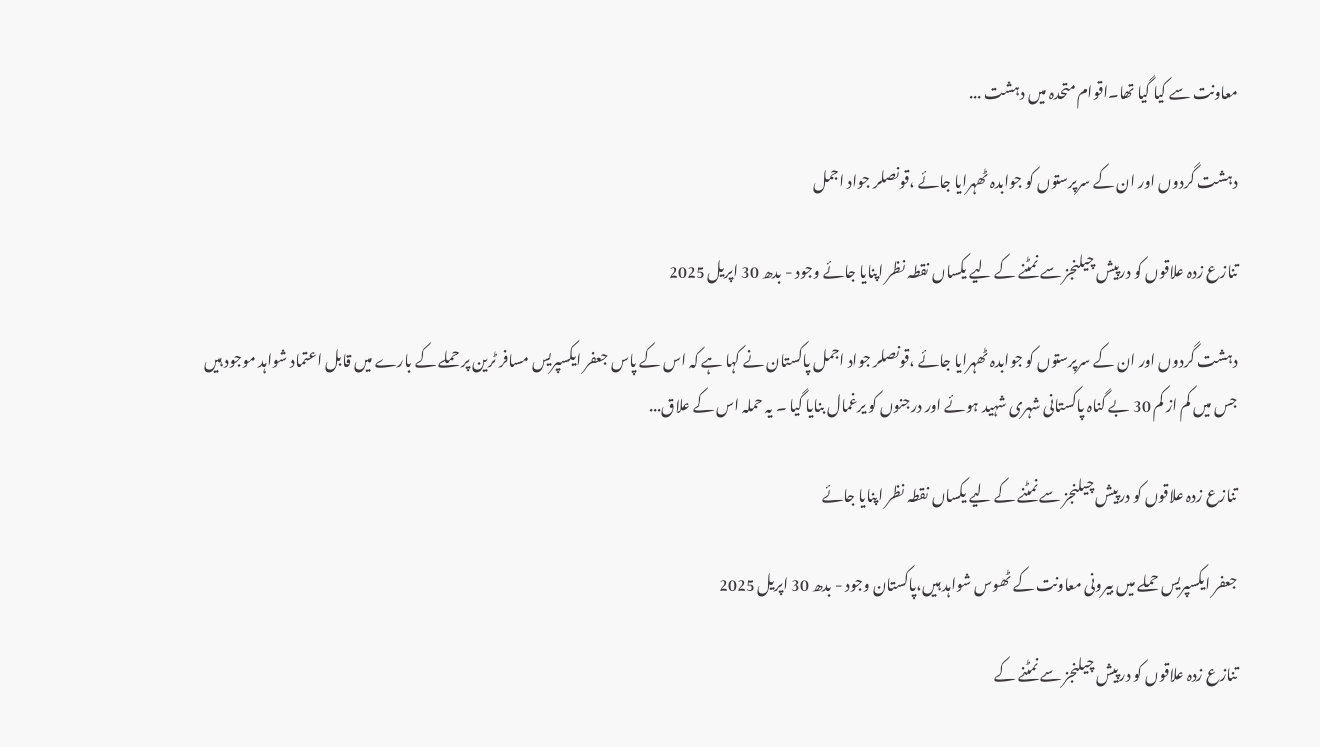معاونت سے کیا گیا تھا۔اقوام متحدہ میں دہشت ...

دہشت گردوں اور ان کے سرپرستوں کو جوابدہ ٹھہرایا جائے ،قونصلر جواد اجمل

تنازع زدہ علاقوں کو درپیش چیلنجز سے نمٹنے کے لیے یکساں نقطہ نظر اپنایا جائے وجود - بدھ 30 اپریل 2025

دہشت گردوں اور ان کے سرپرستوں کو جوابدہ ٹھہرایا جائے ،قونصلر جواد اجمل پاکستان نے کہا ہے کہ اس کے پاس جعفر ایکسپریس مسافر ٹرین پر حملے کے بارے میں قابل اعتماد شواہد موجود ہیں جس میں کم از کم 30 بے گناہ پاکستانی شہری شہید ہوئے اور درجنوں کو یرغمال بنایا گیا ۔ یہ حملہ اس کے علاق...

تنازع زدہ علاقوں کو درپیش چیلنجز سے نمٹنے کے لیے یکساں نقطہ نظر اپنایا جائے

جعفر ایکسپریس حملے میں بیرونی معاونت کے ٹھوس شواہد ہیں،پاکستان وجود - بدھ 30 اپریل 2025

تنازع زدہ علاقوں کو درپیش چیلنجز سے نمٹنے کے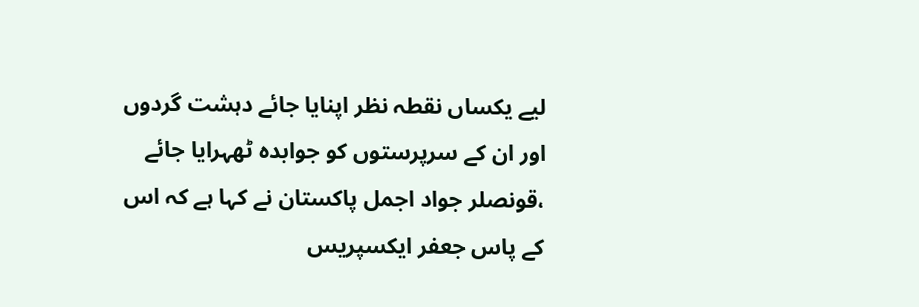لیے یکساں نقطہ نظر اپنایا جائے دہشت گردوں اور ان کے سرپرستوں کو جوابدہ ٹھہرایا جائے ،قونصلر جواد اجمل پاکستان نے کہا ہے کہ اس کے پاس جعفر ایکسپریس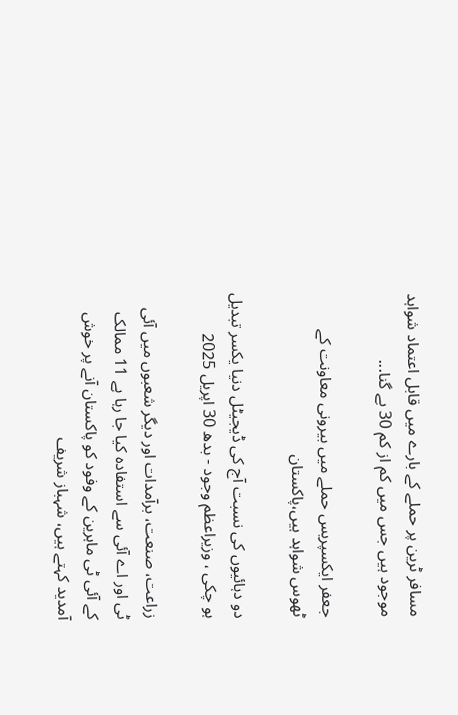مسافر ٹرین پر حملے کے بارے میں قابل اعتماد شواہد موجود ہیں جس میں کم از کم 30 بے گنا...

جعفر ایکسپریس حملے میں بیرونی معاونت کے ٹھوس شواہد ہیں،پاکستان

دو دہائیوں کی نسبت آج کی ڈیجیٹل دنیا یکسر تبدیل ہو چکی ، وزیراعظم وجود - بدھ 30 اپریل 2025

زراعت، صنعت، برآمدات اور دیگر شعبوں میں آئی ٹی اور اے آئی سے استفادہ کیا جا رہا ہے 11 ممالک کے آئی ٹی ماہرین کے وفود کو پاکستان آنے پر خوش آمدید کہتے ہیں، شہباز شریف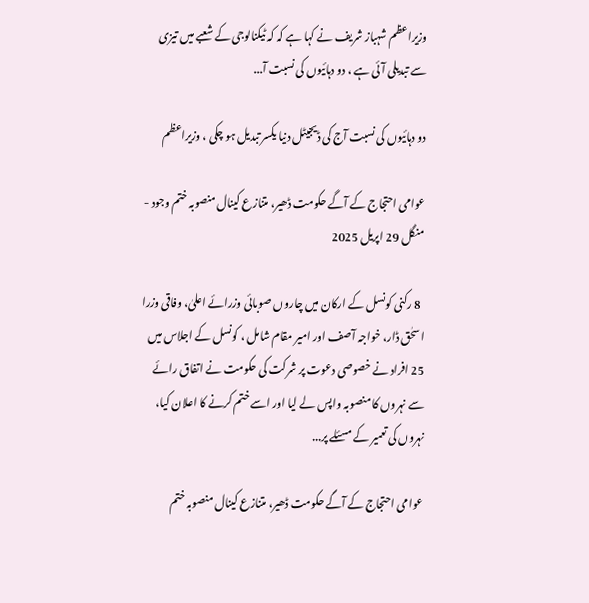وزیراعظم شہباز شریف نے کہا ہے کہ کہ ٹیکنالوجی کے شعبے میں تیزی سے تبدیلی آئی ہے ، دو دہائیوں کی نسبت آ...

دو دہائیوں کی نسبت آج کی ڈیجیٹل دنیا یکسر تبدیل ہو چکی ، وزیراعظم

عوامی احتجاج کے آگے حکومت ڈھیر، متنازع کینال منصوبہ ختم وجود - منگل 29 اپریل 2025

  8 رکنی کونسل کے ارکان میں چاروں صوبائی وزرائے اعلیٰ، وفاقی وزرا اسحٰق ڈار، خواجہ آصف اور امیر مقام شامل ، کونسل کے اجلاس میں 25 افراد نے خصوصی دعوت پر شرکت کی حکومت نے اتفاق رائے سے نہروں کا منصوبہ واپس لے لیا اور اسے ختم کرنے کا اعلان کیا، نہروں کی تعمیر کے مسئلے پر...

عوامی احتجاج کے آگے حکومت ڈھیر، متنازع کینال منصوبہ ختم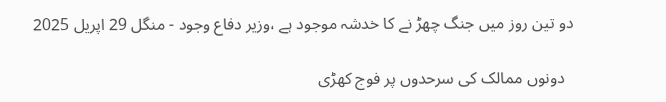دو تین روز میں جنگ چھڑ نے کا خدشہ موجود ہے ،وزیر دفاع وجود - منگل 29 اپریل 2025

  دونوں ممالک کی سرحدوں پر فوج کھڑی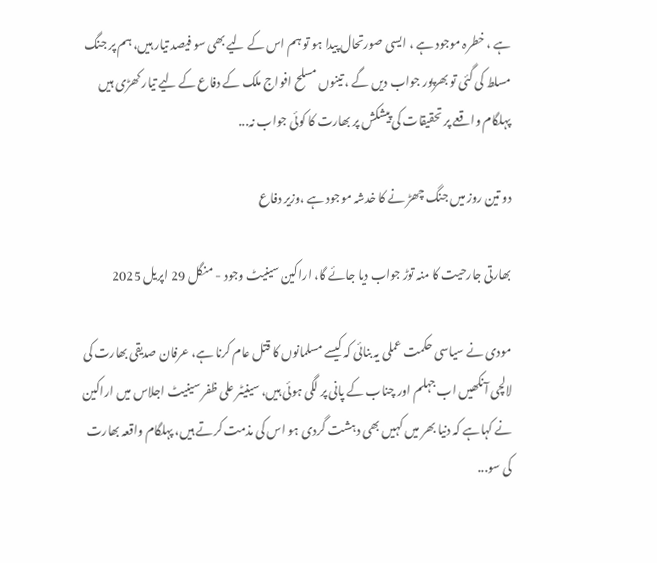ہے ، خطرہ موجود ہے ، ایسی صورتحال پیدا ہو تو ہم اس کے لیے بھی سو فیصد تیار ہیں، ہم پر جنگ مسلط کی گئی تو بھرپور جواب دیں گے ، تینوں مسلح افواج ملک کے دفاع کے لیے تیار کھڑی ہیں پہلگام واقعے پر تحقیقات کی پیشکش پر بھارت کا کوئی جواب نہ...

دو تین روز میں جنگ چھڑ نے کا خدشہ موجود ہے ،وزیر دفاع

بھارتی جارحیت کا منہ توڑ جواب دیا جائے گا، اراکین سینیٹ وجود - منگل 29 اپریل 2025

مودی نے سیاسی حکمت عملی یہ بنائی کہ کیسے مسلمانوں کا قتل عام کرنا ہے، عرفان صدیقی بھارت کی لالچی آنکھیں اب جہلم اور چناب کے پانی پر لگی ہوئی ہیں، سینیٹر علی ظفر سینیٹ اجلاس میں اراکین نے کہاہے کہ دنیا بھر میں کہیں بھی دہشت گردی ہو اس کی مذمت کرتے ہیں، پہلگام واقعہ بھارت کی سو...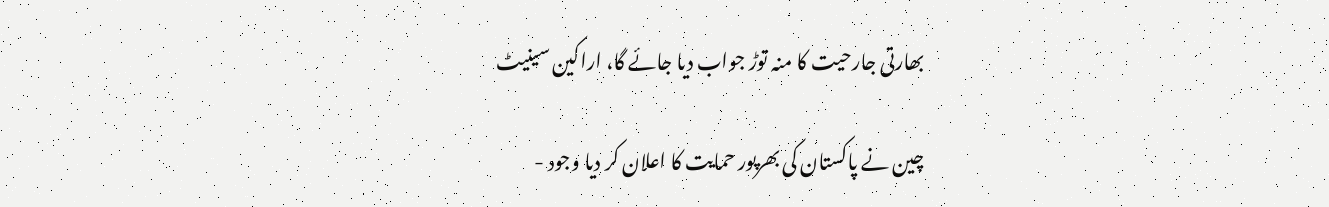بھارتی جارحیت کا منہ توڑ جواب دیا جائے گا، اراکین سینیٹ

چین نے پاکستان کی بھرپور حمایت کا اعلان کر دیا وجود -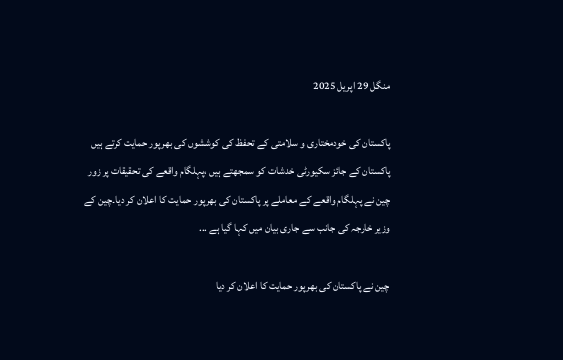منگل 29 اپریل 2025

پاکستان کی خودمختاری و سلامتی کے تحفظ کی کوششوں کی بھرپور حمایت کرتے ہیں پاکستان کے جائز سکیورٹی خدشات کو سمجھتے ہیں ،پہلگام واقعے کی تحقیقات پر زور چین نے پہلگام واقعے کے معاملے پر پاکستان کی بھرپور حمایت کا اعلان کر دیا۔چین کے وزیر خارجہ کی جانب سے جاری بیان میں کہا گیا ہے ...

چین نے پاکستان کی بھرپور حمایت کا اعلان کر دیا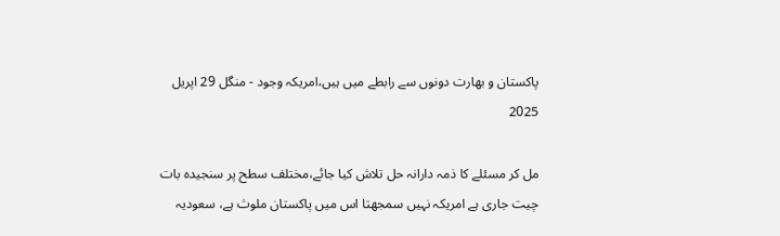پاکستان و بھارت دونوں سے رابطے میں ہیں،امریکہ وجود - منگل 29 اپریل 2025

مل کر مسئلے کا ذمہ دارانہ حل تلاش کیا جائے،مختلف سطح پر سنجیدہ بات چیت جاری ہے امریکہ نہیں سمجھتا اس میں پاکستان ملوث ہے، سعودیہ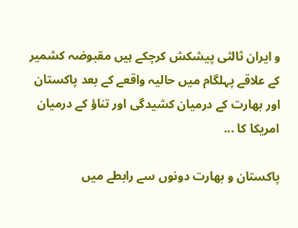و ایران ثالثی پیشکش کرچکے ہیں مقبوضہ کشمیر کے علاقے پہلگام میں حالیہ واقعے کے بعد پاکستان اور بھارت کے درمیان کشیدگی اور تناؤ کے درمیان امریکا کا ...

پاکستان و بھارت دونوں سے رابطے میں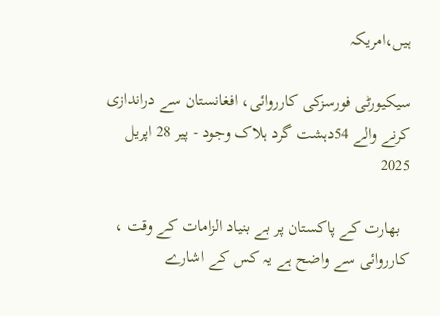ہیں،امریکہ

سیکیورٹی فورسزکی کارروائی، افغانستان سے دراندازی کرنے والے 54دہشت گرد ہلاک وجود - پیر 28 اپریل 2025

  بھارت کے پاکستان پر بے بنیاد الزامات کے وقت ، کارروائی سے واضح ہے یہ کس کے اشارے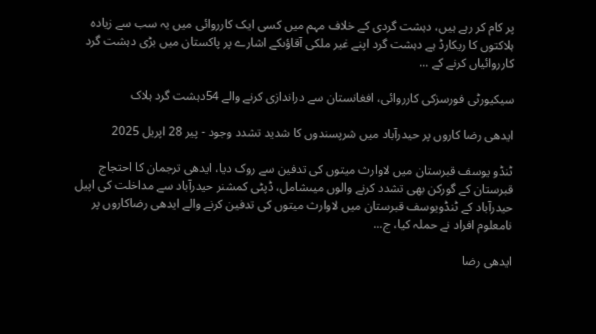پر کام کر رہے ہیں، دہشت گردی کے خلاف مہم میں کسی ایک کارروائی میں یہ سب سے زیادہ ہلاکتوں کا ریکارڈ ہے دہشت گرد اپنے غیر ملکی آقاؤںکے اشارے پر پاکستان میں بڑی دہشت گرد کارروائیاں کرنے کے ...

سیکیورٹی فورسزکی کارروائی، افغانستان سے دراندازی کرنے والے 54دہشت گرد ہلاک

ایدھی رضا کاروں پر حیدرآباد میں شرپسندوں کا شدید تشدد وجود - پیر 28 اپریل 2025

ٹنڈو یوسف قبرستان میں لاوارث میتوں کی تدفین سے روک دیا، ایدھی ترجمان کا احتجاج قبرستان کے گورکن بھی تشدد کرنے والوں میںشامل، ڈپٹی کمشنر حیدرآباد سے مداخلت کی اپیل حیدرآباد کے ٹنڈویوسف قبرستان میں لاوارث میتوں کی تدفین کرنے والے ایدھی رضاکاروں پر نامعلوم افراد نے حملہ کیا، ج...

ایدھی رضا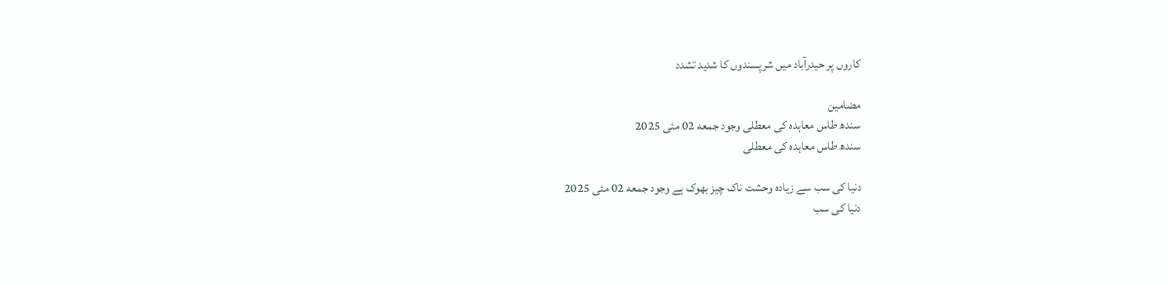کاروں پر حیدرآباد میں شرپسندوں کا شدید تشدد

مضامین
سندھ طاس معاہدہ کی معطلی وجود جمعه 02 مئی 2025
سندھ طاس معاہدہ کی معطلی

دنیا کی سب سے زیادہ وحشت ناک چیز بھوک ہے وجود جمعه 02 مئی 2025
دنیا کی سب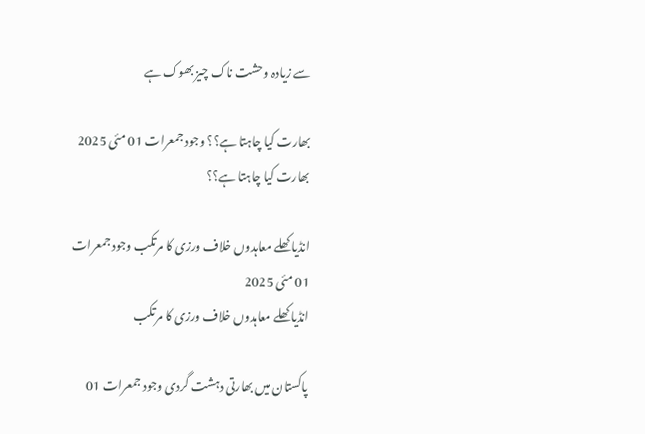سے زیادہ وحشت ناک چیز بھوک ہے

بھارت کیا چاہتا ہے؟؟ وجود جمعرات 01 مئی 2025
بھارت کیا چاہتا ہے؟؟

انڈیا کھلے معاہدوں خلاف ورزی کا مرتکب وجود جمعرات 01 مئی 2025
انڈیا کھلے معاہدوں خلاف ورزی کا مرتکب

پاکستان میں بھارتی دہشت گردی وجود جمعرات 01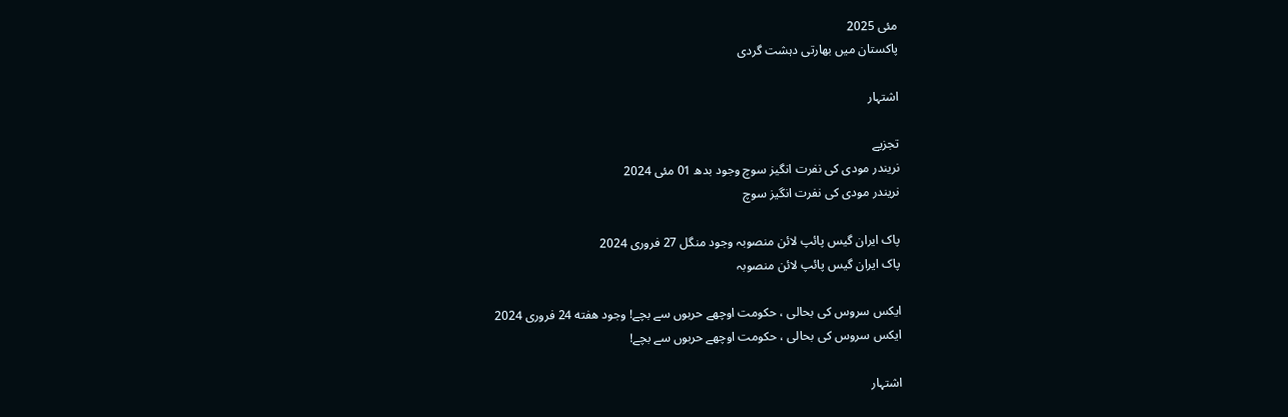مئی 2025
پاکستان میں بھارتی دہشت گردی

اشتہار

تجزیے
نریندر مودی کی نفرت انگیز سوچ وجود بدھ 01 مئی 2024
نریندر مودی کی نفرت انگیز سوچ

پاک ایران گیس پائپ لائن منصوبہ وجود منگل 27 فروری 2024
پاک ایران گیس پائپ لائن منصوبہ

ایکس سروس کی بحالی ، حکومت اوچھے حربوں سے بچے! وجود هفته 24 فروری 2024
ایکس سروس کی بحالی ، حکومت اوچھے حربوں سے بچے!

اشتہار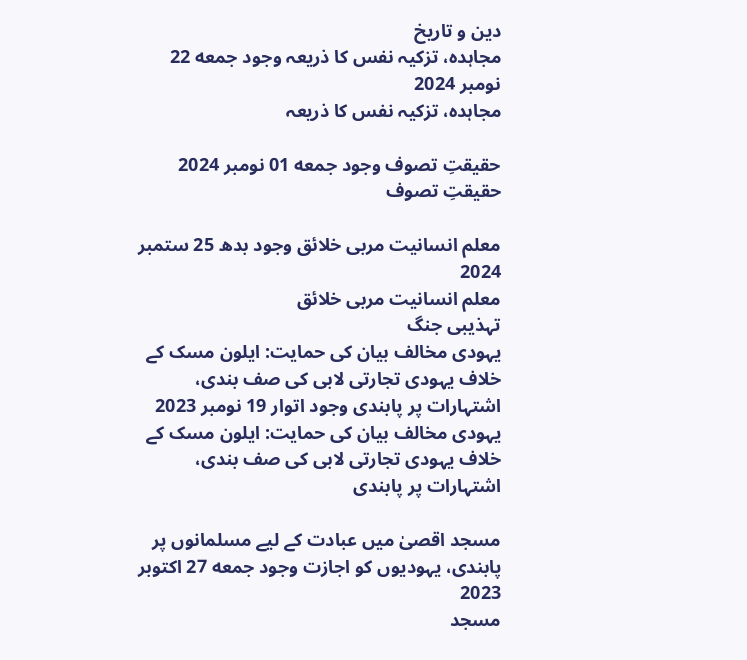دین و تاریخ
مجاہدہ، تزکیہ نفس کا ذریعہ وجود جمعه 22 نومبر 2024
مجاہدہ، تزکیہ نفس کا ذریعہ

حقیقتِ تصوف وجود جمعه 01 نومبر 2024
حقیقتِ تصوف

معلم انسانیت مربی خلائق وجود بدھ 25 ستمبر 2024
معلم انسانیت مربی خلائق
تہذیبی جنگ
یہودی مخالف بیان کی حمایت: ایلون مسک کے خلاف یہودی تجارتی لابی کی صف بندی، اشتہارات پر پابندی وجود اتوار 19 نومبر 2023
یہودی مخالف بیان کی حمایت: ایلون مسک کے خلاف یہودی تجارتی لابی کی صف بندی، اشتہارات پر پابندی

مسجد اقصیٰ میں عبادت کے لیے مسلمانوں پر پابندی، یہودیوں کو اجازت وجود جمعه 27 اکتوبر 2023
مسجد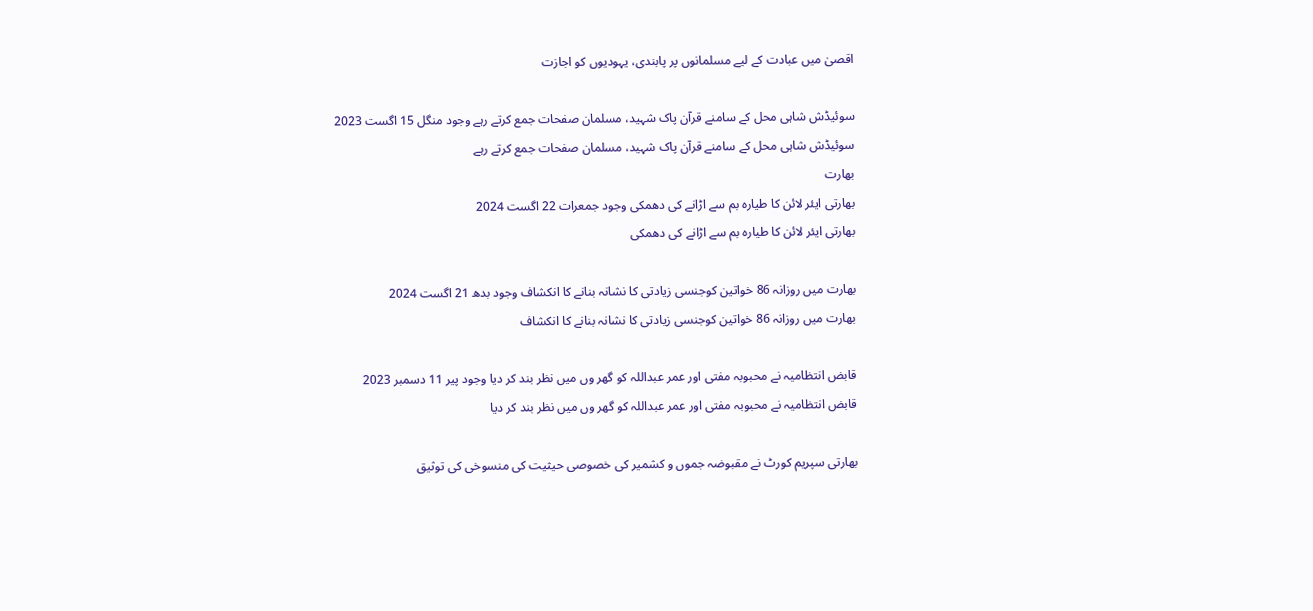اقصیٰ میں عبادت کے لیے مسلمانوں پر پابندی، یہودیوں کو اجازت

سوئیڈش شاہی محل کے سامنے قرآن پاک شہید، مسلمان صفحات جمع کرتے رہے وجود منگل 15 اگست 2023
سوئیڈش شاہی محل کے سامنے قرآن پاک شہید، مسلمان صفحات جمع کرتے رہے
بھارت
بھارتی ایئر لائن کا طیارہ بم سے اڑانے کی دھمکی وجود جمعرات 22 اگست 2024
بھارتی ایئر لائن کا طیارہ بم سے اڑانے کی دھمکی

بھارت میں روزانہ 86 خواتین کوجنسی زیادتی کا نشانہ بنانے کا انکشاف وجود بدھ 21 اگست 2024
بھارت میں روزانہ 86 خواتین کوجنسی زیادتی کا نشانہ بنانے کا انکشاف

قابض انتظامیہ نے محبوبہ مفتی اور عمر عبداللہ کو گھر وں میں نظر بند کر دیا وجود پیر 11 دسمبر 2023
قابض انتظامیہ نے محبوبہ مفتی اور عمر عبداللہ کو گھر وں میں نظر بند کر دیا

بھارتی سپریم کورٹ نے مقبوضہ جموں و کشمیر کی خصوصی حیثیت کی منسوخی کی توثیق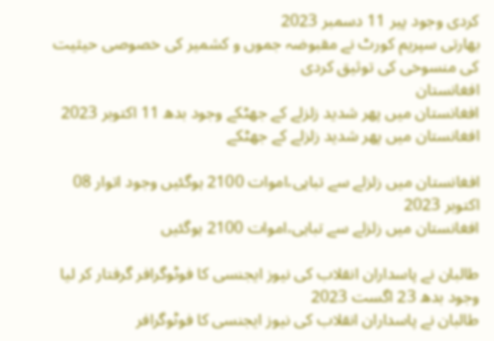کردی وجود پیر 11 دسمبر 2023
بھارتی سپریم کورٹ نے مقبوضہ جموں و کشمیر کی خصوصی حیثیت کی منسوخی کی توثیق کردی
افغانستان
افغانستان میں پھر شدید زلزلے کے جھٹکے وجود بدھ 11 اکتوبر 2023
افغانستان میں پھر شدید زلزلے کے جھٹکے

افغانستان میں زلزلے سے تباہی،اموات 2100 ہوگئیں وجود اتوار 08 اکتوبر 2023
افغانستان میں زلزلے سے تباہی،اموات 2100 ہوگئیں

طالبان نے پاسداران انقلاب کی نیوز ایجنسی کا فوٹوگرافر گرفتار کر لیا وجود بدھ 23 اگست 2023
طالبان نے پاسداران انقلاب کی نیوز ایجنسی کا فوٹوگرافر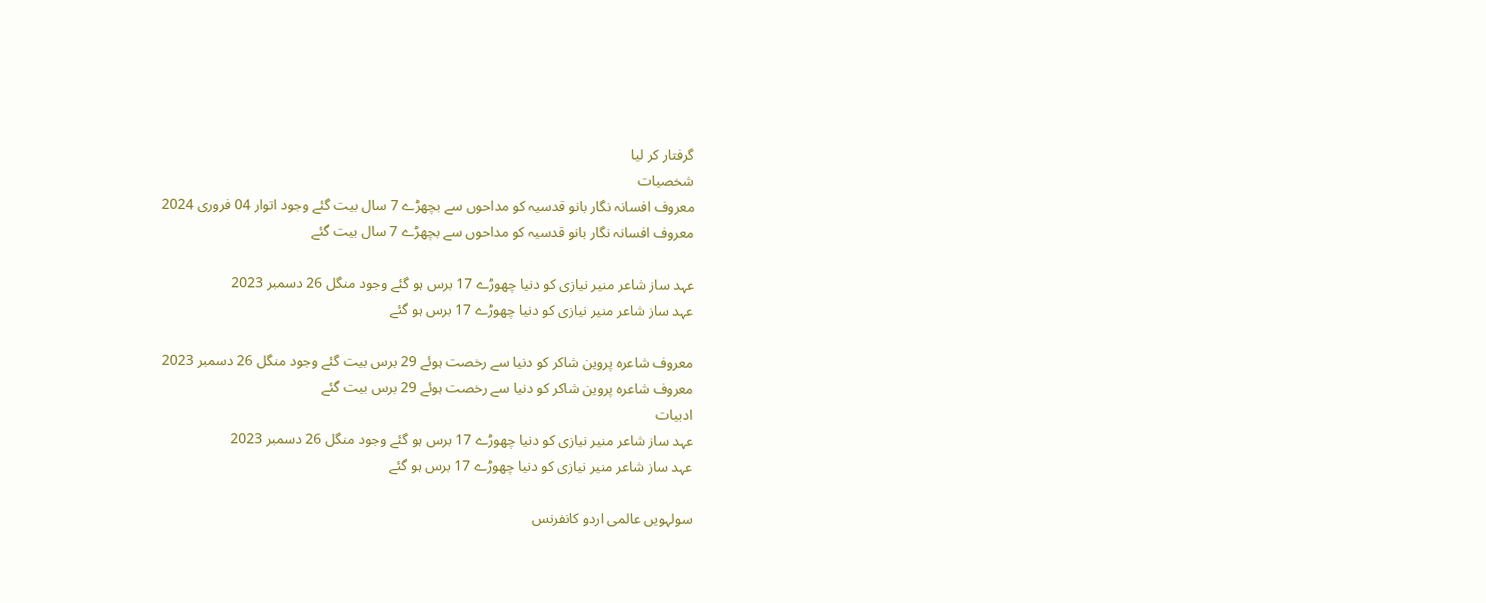گرفتار کر لیا
شخصیات
معروف افسانہ نگار بانو قدسیہ کو مداحوں سے بچھڑے 7 سال بیت گئے وجود اتوار 04 فروری 2024
معروف افسانہ نگار بانو قدسیہ کو مداحوں سے بچھڑے 7 سال بیت گئے

عہد ساز شاعر منیر نیازی کو دنیا چھوڑے 17 برس ہو گئے وجود منگل 26 دسمبر 2023
عہد ساز شاعر منیر نیازی کو دنیا چھوڑے 17 برس ہو گئے

معروف شاعرہ پروین شاکر کو دنیا سے رخصت ہوئے 29 برس بیت گئے وجود منگل 26 دسمبر 2023
معروف شاعرہ پروین شاکر کو دنیا سے رخصت ہوئے 29 برس بیت گئے
ادبیات
عہد ساز شاعر منیر نیازی کو دنیا چھوڑے 17 برس ہو گئے وجود منگل 26 دسمبر 2023
عہد ساز شاعر منیر نیازی کو دنیا چھوڑے 17 برس ہو گئے

سولہویں عالمی اردو کانفرنس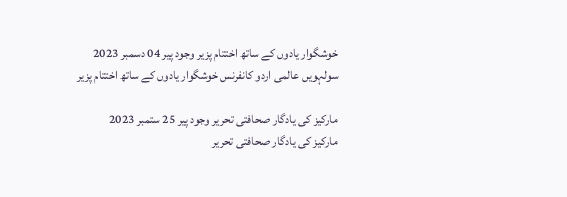خوشگوار یادوں کے ساتھ اختتام پزیر وجود پیر 04 دسمبر 2023
سولہویں عالمی اردو کانفرنس خوشگوار یادوں کے ساتھ اختتام پزیر

مارکیز کی یادگار صحافتی تحریر وجود پیر 25 ستمبر 2023
مارکیز کی یادگار صحافتی تحریر